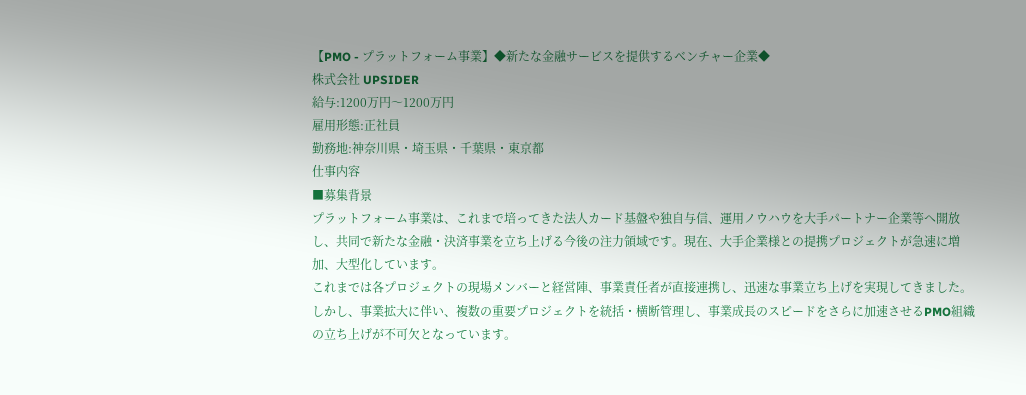【PMO - プラットフォーム事業】◆新たな金融サービスを提供するベンチャー企業◆
株式会社 UPSIDER
給与:1200万円〜1200万円
雇用形態:正社員
勤務地:神奈川県・埼玉県・千葉県・東京都
仕事内容
■募集背景
プラットフォーム事業は、これまで培ってきた法人カード基盤や独自与信、運用ノウハウを大手パートナー企業等へ開放し、共同で新たな金融・決済事業を立ち上げる今後の注力領域です。現在、大手企業様との提携プロジェクトが急速に増加、大型化しています。
これまでは各プロジェクトの現場メンバーと経営陣、事業責任者が直接連携し、迅速な事業立ち上げを実現してきました。しかし、事業拡大に伴い、複数の重要プロジェクトを統括・横断管理し、事業成長のスピードをさらに加速させるPMO組織の立ち上げが不可欠となっています。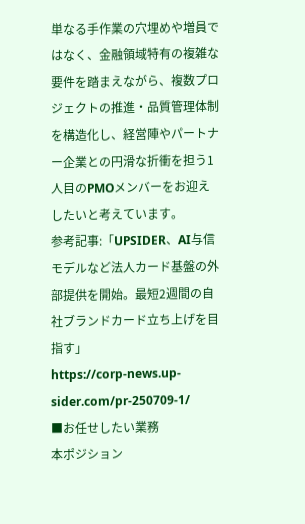単なる手作業の穴埋めや増員ではなく、金融領域特有の複雑な要件を踏まえながら、複数プロジェクトの推進・品質管理体制を構造化し、経営陣やパートナー企業との円滑な折衝を担う1人目のPMOメンバーをお迎えしたいと考えています。
参考記事:「UPSIDER、AI与信モデルなど法人カード基盤の外部提供を開始。最短2週間の自社ブランドカード立ち上げを目指す」
https://corp-news.up-sider.com/pr-250709-1/
■お任せしたい業務
本ポジション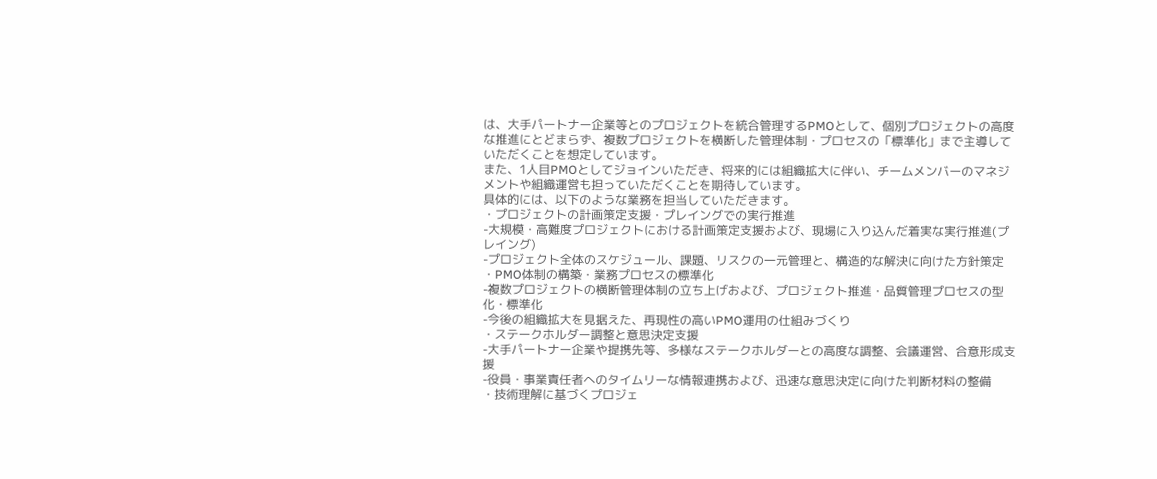は、大手パートナー企業等とのプロジェクトを統合管理するPMOとして、個別プロジェクトの高度な推進にとどまらず、複数プロジェクトを横断した管理体制・プロセスの「標準化」まで主導していただくことを想定しています。
また、1人目PMOとしてジョインいただき、将来的には組織拡大に伴い、チームメンバーのマネジメントや組織運営も担っていただくことを期待しています。
具体的には、以下のような業務を担当していただきます。
・プロジェクトの計画策定支援・プレイングでの実行推進
-大規模・高難度プロジェクトにおける計画策定支援および、現場に入り込んだ着実な実行推進(プレイング)
-プロジェクト全体のスケジュール、課題、リスクの一元管理と、構造的な解決に向けた方針策定
・PMO体制の構築・業務プロセスの標準化
-複数プロジェクトの横断管理体制の立ち上げおよび、プロジェクト推進・品質管理プロセスの型化・標準化
-今後の組織拡大を見据えた、再現性の高いPMO運用の仕組みづくり
・ステークホルダー調整と意思決定支援
-大手パートナー企業や提携先等、多様なステークホルダーとの高度な調整、会議運営、合意形成支援
-役員・事業責任者へのタイムリーな情報連携および、迅速な意思決定に向けた判断材料の整備
・技術理解に基づくプロジェ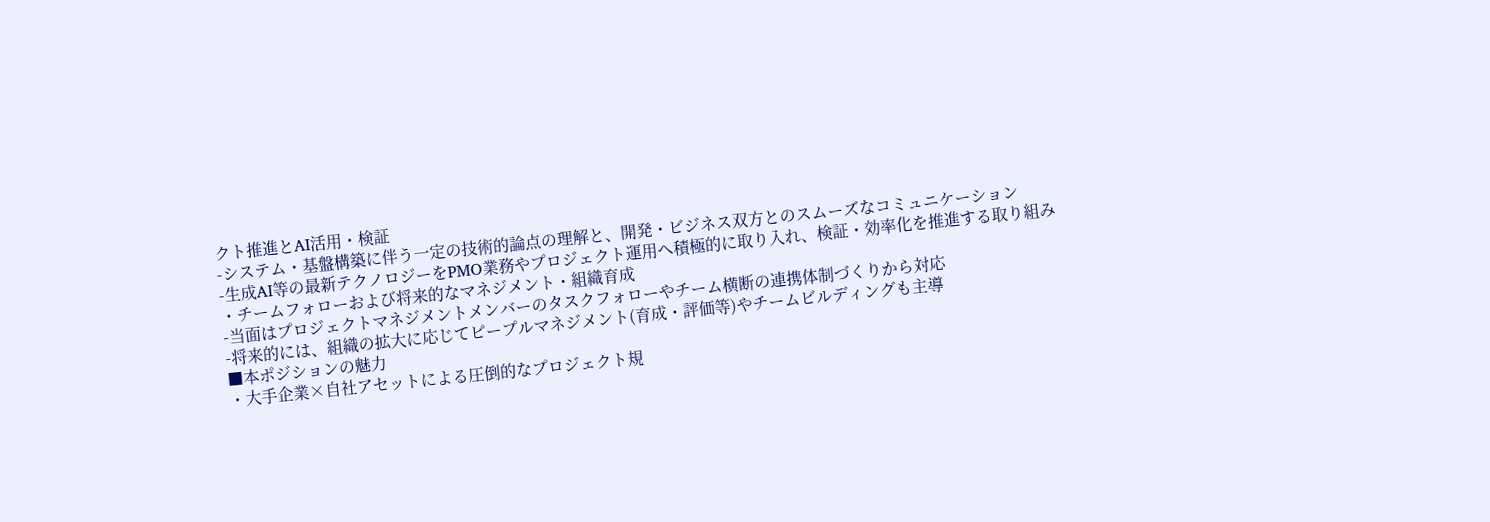クト推進とAI活用・検証
-システム・基盤構築に伴う一定の技術的論点の理解と、開発・ビジネス双方とのスムーズなコミュニケーション
-生成AI等の最新テクノロジーをPMO業務やプロジェクト運用へ積極的に取り入れ、検証・効率化を推進する取り組み
・チームフォローおよび将来的なマネジメント・組織育成
-当面はプロジェクトマネジメントメンバーのタスクフォローやチーム横断の連携体制づくりから対応
-将来的には、組織の拡大に応じてピープルマネジメント(育成・評価等)やチームビルディングも主導
■本ポジションの魅力
・大手企業×自社アセットによる圧倒的なプロジェクト規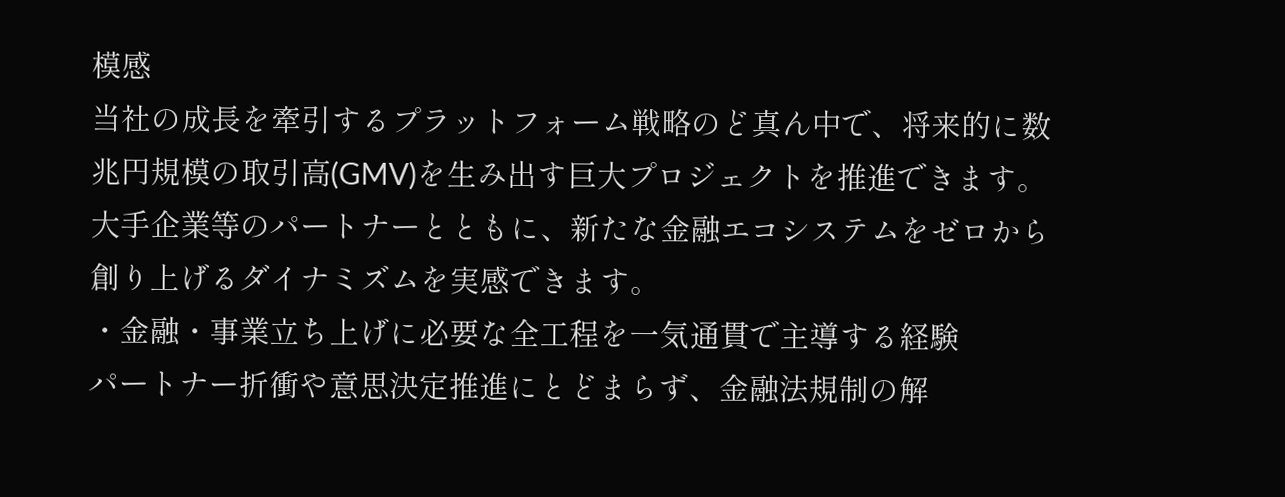模感
当社の成長を牽引するプラットフォーム戦略のど真ん中で、将来的に数兆円規模の取引高(GMV)を生み出す巨大プロジェクトを推進できます。大手企業等のパートナーとともに、新たな金融エコシステムをゼロから創り上げるダイナミズムを実感できます。
・金融・事業立ち上げに必要な全工程を一気通貫で主導する経験
パートナー折衝や意思決定推進にとどまらず、金融法規制の解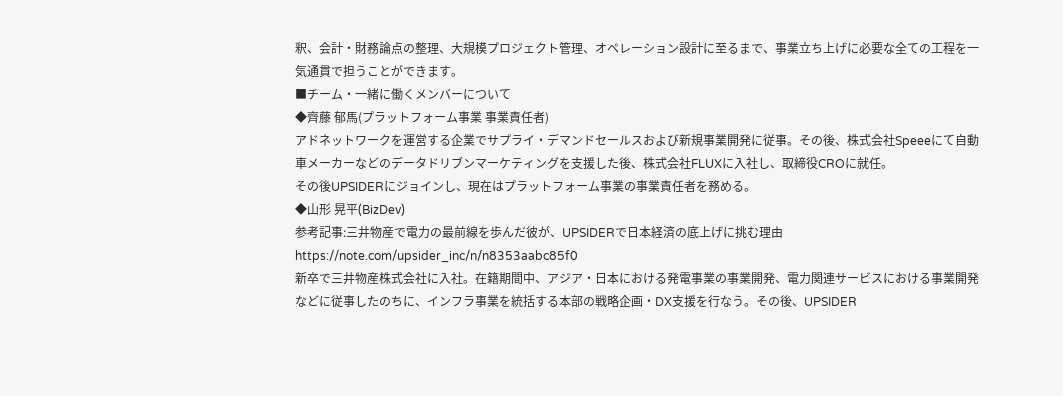釈、会計・財務論点の整理、大規模プロジェクト管理、オペレーション設計に至るまで、事業立ち上げに必要な全ての工程を一気通貫で担うことができます。
■チーム・一緒に働くメンバーについて
◆齊藤 郁馬(プラットフォーム事業 事業責任者)
アドネットワークを運営する企業でサプライ・デマンドセールスおよび新規事業開発に従事。その後、株式会社Speeeにて自動車メーカーなどのデータドリブンマーケティングを支援した後、株式会社FLUXに入社し、取締役CROに就任。
その後UPSIDERにジョインし、現在はプラットフォーム事業の事業責任者を務める。
◆山形 晃平(BizDev)
参考記事:三井物産で電力の最前線を歩んだ彼が、UPSIDERで日本経済の底上げに挑む理由
https://note.com/upsider_inc/n/n8353aabc85f0
新卒で三井物産株式会社に入社。在籍期間中、アジア・日本における発電事業の事業開発、電力関連サービスにおける事業開発などに従事したのちに、インフラ事業を統括する本部の戦略企画・DX支援を行なう。その後、UPSIDER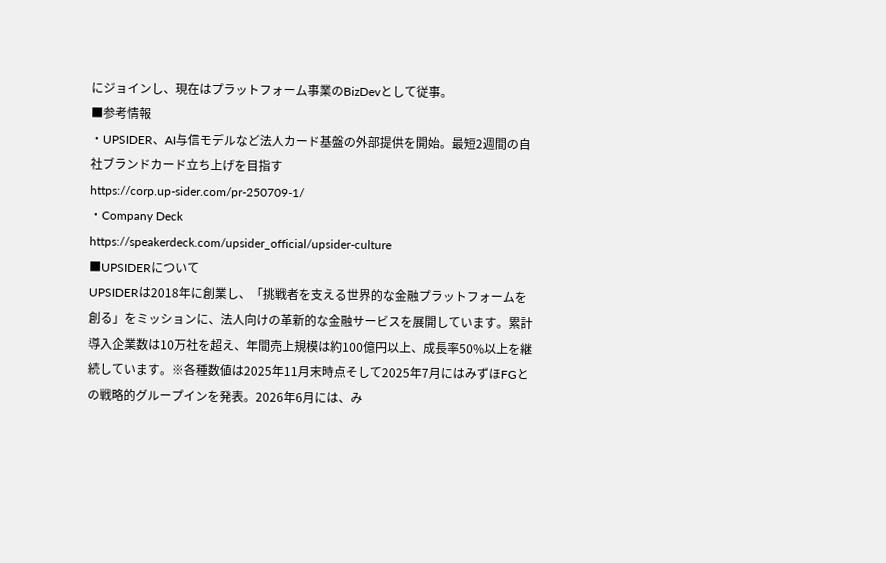にジョインし、現在はプラットフォーム事業のBizDevとして従事。
■参考情報
・UPSIDER、AI与信モデルなど法人カード基盤の外部提供を開始。最短2週間の自社ブランドカード立ち上げを目指す
https://corp.up-sider.com/pr-250709-1/
・Company Deck
https://speakerdeck.com/upsider_official/upsider-culture
■UPSIDERについて
UPSIDERは2018年に創業し、「挑戦者を支える世界的な金融プラットフォームを創る」をミッションに、法人向けの革新的な金融サービスを展開しています。累計導入企業数は10万社を超え、年間売上規模は約100億円以上、成長率50%以上を継続しています。※各種数値は2025年11月末時点そして2025年7月にはみずほFGとの戦略的グループインを発表。2026年6月には、み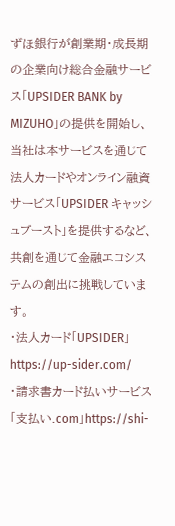ずほ銀行が創業期・成長期の企業向け総合金融サービス「UPSIDER BANK by MIZUHO」の提供を開始し、当社は本サービスを通じて法人カードやオンライン融資サービス「UPSIDER キャッシュブースト」を提供するなど、共創を通じて金融エコシステムの創出に挑戦しています。
・法人カード「UPSIDER」https://up-sider.com/
・請求書カード払いサービス「支払い.com」https://shi-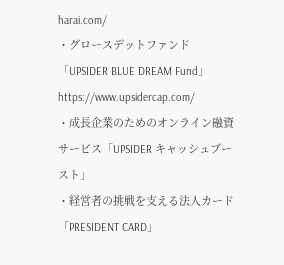harai.com/
・グロースデットファンド「UPSIDER BLUE DREAM Fund」https://www.upsidercap.com/
・成長企業のためのオンライン融資サービス「UPSIDER キャッシュブースト」
・経営者の挑戦を支える法人カード「PRESIDENT CARD」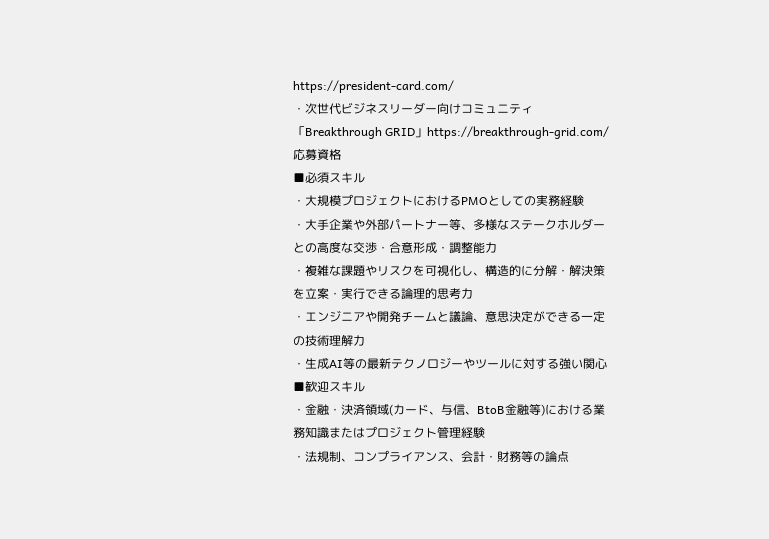https://president-card.com/
・次世代ビジネスリーダー向けコミュニティ「Breakthrough GRID」https://breakthrough-grid.com/
応募資格
■必須スキル
・大規模プロジェクトにおけるPMOとしての実務経験
・大手企業や外部パートナー等、多様なステークホルダーとの高度な交渉・合意形成・調整能力
・複雑な課題やリスクを可視化し、構造的に分解・解決策を立案・実行できる論理的思考力
・エンジニアや開発チームと議論、意思決定ができる一定の技術理解力
・生成AI等の最新テクノロジーやツールに対する強い関心
■歓迎スキル
・金融・決済領域(カード、与信、BtoB金融等)における業務知識またはプロジェクト管理経験
・法規制、コンプライアンス、会計・財務等の論点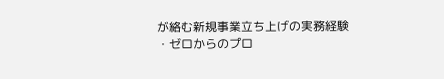が絡む新規事業立ち上げの実務経験
・ゼロからのプロ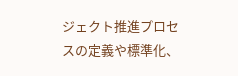ジェクト推進プロセスの定義や標準化、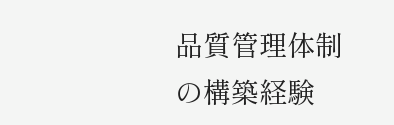品質管理体制の構築経験